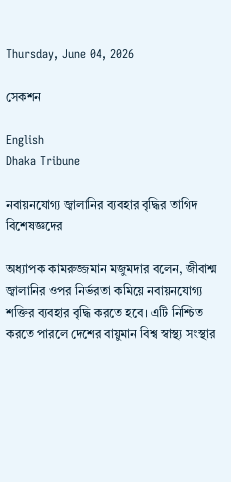Thursday, June 04, 2026

সেকশন

English
Dhaka Tribune

নবায়নযোগ্য জ্বালানির ব্যবহার বৃদ্ধির তাগিদ বিশেষজ্ঞদের

অধ্যাপক কামরুজ্জমান মজুমদার বলেন, জীবাশ্ম জ্বালানির ওপর নির্ভরতা কমিয়ে নবায়নযোগ্য শক্তির ব্যবহার বৃদ্ধি করতে হবে। এটি নিশ্চিত করতে পারলে দেশের বায়ুমান বিশ্ব স্বাস্থ্য সংস্থার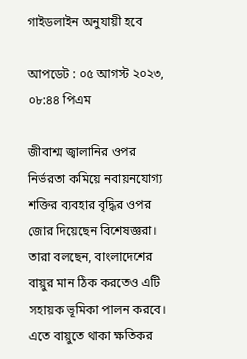গাইডলাইন অনুযায়ী হবে

আপডেট : ০৫ আগস্ট ২০২৩, ০৮:৪৪ পিএম

জীবাশ্ম জ্বালানির ওপর নির্ভরতা কমিয়ে নবায়নযোগ্য শক্তির ব্যবহার বৃদ্ধির ওপর জোর দিয়েছেন বিশেষজ্ঞরা। তারা বলছেন, বাংলাদেশের বায়ুর মান ঠিক করতেও এটি সহায়ক ভূমিকা পালন করবে। এতে বায়ুতে থাকা ক্ষতিকর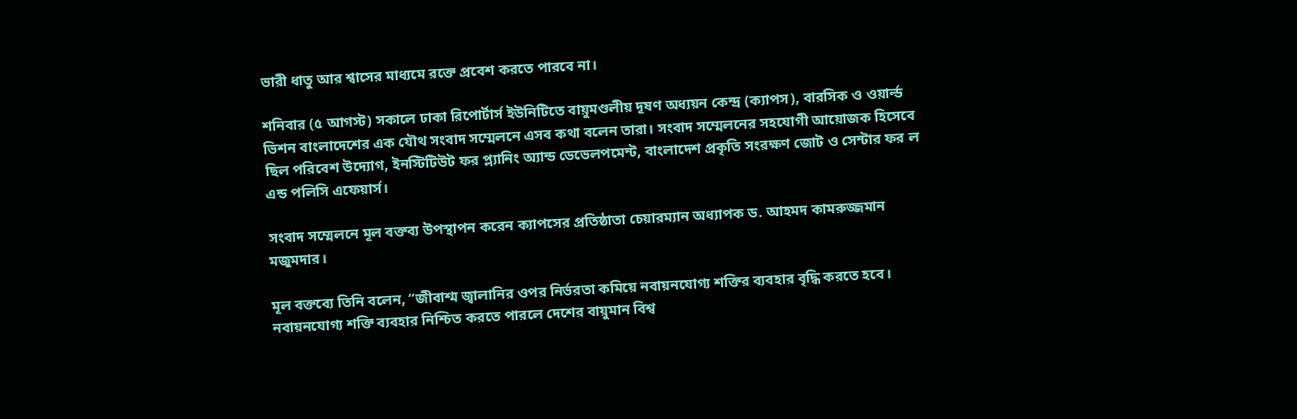ভারী ধাতু আর শ্বাসের মাধ্যমে রক্তে প্রবেশ করতে পারবে না।

শনিবার (৫ আগস্ট) সকালে ঢাকা রিপোর্টার্স ইউনিটিতে বায়ুমণ্ডলীয় দূষণ অধ্যয়ন কেন্দ্র (ক্যাপস), বারসিক ও ওয়ার্ল্ড ভিশন বাংলাদেশের এক যৌথ সংবাদ সম্মেলনে এসব কথা বলেন তারা। সংবাদ সম্মেলনের সহযোগী আয়োজক হিসেবে ছিল পরিবেশ উদ্যোগ, ইনস্টিটিউট ফর প্ল্যানিং অ্যান্ড ডেভেলপমেন্ট, বাংলাদেশ প্রকৃতি সংরক্ষণ জোট ও সেন্টার ফর ল এন্ড পলিসি এফেয়ার্স।

সংবাদ সম্মেলনে মূল বক্তব্য উপস্থাপন করেন ক্যাপসের প্রতিষ্ঠাতা চেয়ারম্যান অধ্যাপক ড. আহমদ কামরুজ্জমান মজুমদার।

মূল বক্তব্যে তিনি বলেন, “জীবাশ্ম জ্বালানির ওপর নির্ভরতা কমিয়ে নবায়নযোগ্য শক্তির ব্যবহার বৃদ্ধি করতে হবে। নবায়নযোগ্য শক্তি ব্যবহার নিশ্চিত করতে পারলে দেশের বায়ুমান বিশ্ব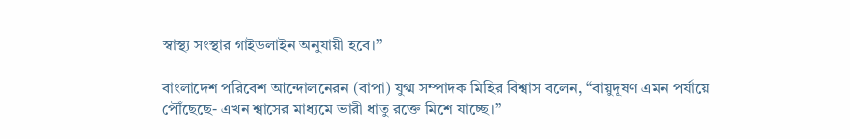স্বাস্থ্য সংস্থার গাইডলাইন অনুযায়ী হবে।”

বাংলাদেশ পরিবেশ আন্দোলনেরন (বাপা) যুগ্ম সম্পাদক মিহির বিশ্বাস বলেন, “বায়ুদূষণ এমন পর্যায়ে পৌঁছেছে- এখন শ্বাসের মাধ্যমে ভারী ধাতু রক্তে মিশে যাচ্ছে।”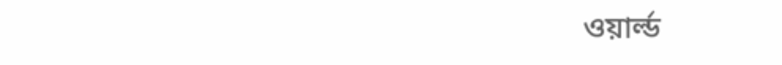ওয়ার্ল্ড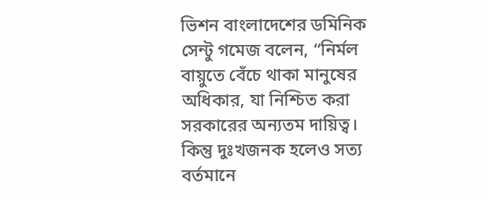ভিশন বাংলাদেশের ডমিনিক সেন্টু গমেজ বলেন, “নির্মল বায়ুতে বেঁচে থাকা মানুষের অধিকার, যা নিশ্চিত করা সরকারের অন্যতম দায়িত্ব। কিন্তু দুঃখজনক হলেও সত্য বর্তমানে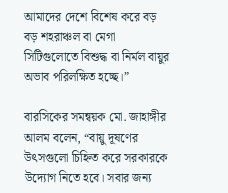আমাদের দেশে বিশেষ করে বড় বড় শহরাঞ্চল বা মেগা সিটিগুলোতে বিশুদ্ধ বা নির্মল বায়ুর অভাব পরিলক্ষিত হচ্ছে।”

বারসিকের সমন্বয়ক মো. জাহাঙ্গীর আলম বলেন, “বায়ু দূষণের উৎসগুলো চিহ্নিত করে সরকারকে উদ্যোগ নিতে হবে। সবার জন্য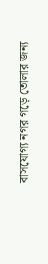বাসযোগ্য নগর গড়ে তোলার জন্য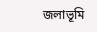জলাভূমি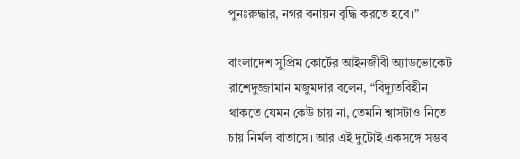পুনঃরুদ্ধার, নগর বনায়ন বৃদ্ধি করতে হবে।”

বাংলাদেশ সুপ্রিম কোর্টের আইনজীবী অ্যাডভোকেট রাশেদুজ্জামান মজুমদার বলেন, “বিদ্যুতবিহীন থাকতে যেমন কেউ চায় না, তেমনি শ্বাসটাও নিতে চায় নির্মল বাতাসে। আর এই দুটোই একসঙ্গে সম্ভব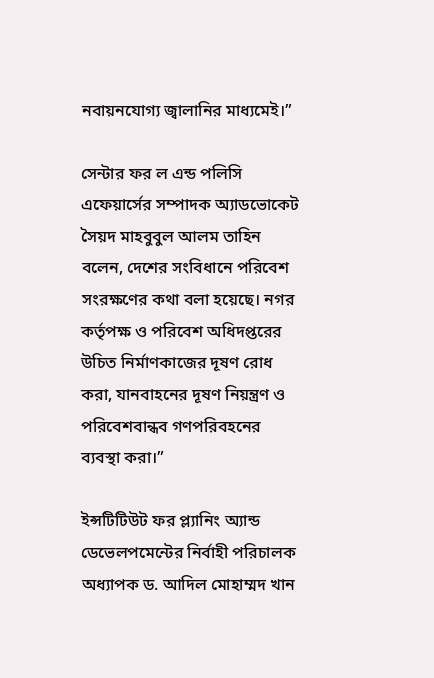নবায়নযোগ্য জ্বালানির মাধ্যমেই।”

সেন্টার ফর ল এন্ড পলিসি এফেয়ার্সের সম্পাদক অ্যাডভোকেট সৈয়দ মাহবুবুল আলম তাহিন বলেন, দেশের সংবিধানে পরিবেশ সংরক্ষণের কথা বলা হয়েছে। নগর কর্তৃপক্ষ ও পরিবেশ অধিদপ্তরের উচিত নির্মাণকাজের দূষণ রোধ করা, যানবাহনের দূষণ নিয়ন্ত্রণ ও পরিবেশবান্ধব গণপরিবহনের ব্যবস্থা করা।”

ইন্সটিটিউট ফর প্ল্যানিং অ্যান্ড ডেভেলপমেন্টের নির্বাহী পরিচালক অধ্যাপক ড. আদিল মোহাম্মদ খান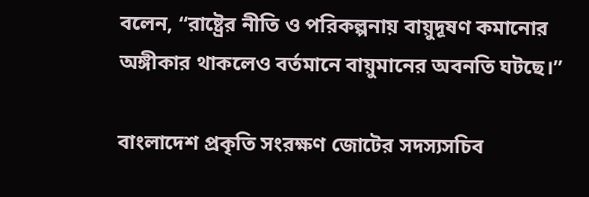বলেন, “রাষ্ট্রের নীতি ও পরিকল্পনায় বায়ুদূষণ কমানোর অঙ্গীকার থাকলেও বর্তমানে বায়ুমানের অবনতি ঘটছে।”

বাংলাদেশ প্রকৃতি সংরক্ষণ জোটের সদস্যসচিব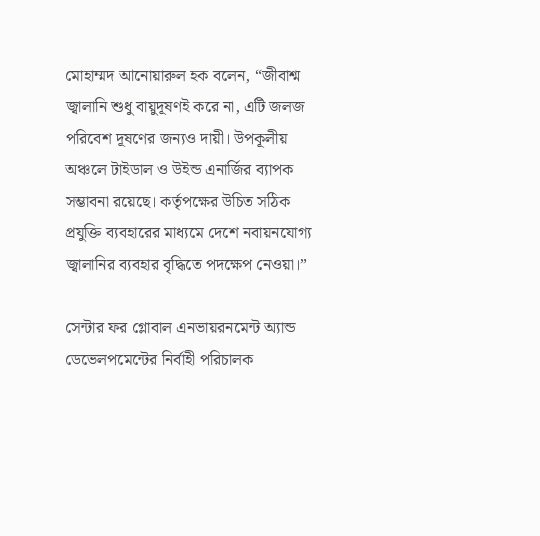মোহাম্মদ আনোয়ারুল হক বলেন, “জীবাশ্ম জ্বালানি শুধু বায়ুদূষণই করে না, এটি জলজ পরিবেশ দূষণের জন্যও দায়ী। উপকূলীয় অঞ্চলে টাইডাল ও উইন্ড এনার্জির ব্যাপক সম্ভাবনা রয়েছে। কর্তৃপক্ষের উচিত সঠিক প্রযুক্তি ব্যবহারের মাধ্যমে দেশে নবায়নযোগ্য জ্বালানির ব্যবহার বৃদ্ধিতে পদক্ষেপ নেওয়া।”

সেন্টার ফর গ্লোবাল এনভায়রনমেন্ট অ্যান্ড ডেভেলপমেন্টের নির্বাহী পরিচালক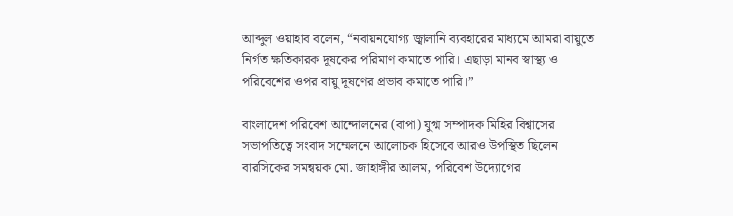আব্দুল ওয়াহাব বলেন, “নবায়নযোগ্য জ্বালানি ব্যবহারের মাধ্যমে আমরা বায়ুতে নির্গত ক্ষতিকারক দূষকের পরিমাণ কমাতে পারি। এছাড়া মানব স্বাস্থ্য ও পরিবেশের ওপর বায়ু দূষণের প্রভাব কমাতে পারি।”

বাংলাদেশ পরিবেশ আন্দোলনের (বাপা) যুগ্ম সম্পাদক মিহির বিশ্বাসের সভাপতিত্বে সংবাদ সম্মেলনে আলোচক হিসেবে আরও উপস্থিত ছিলেন বারসিকের সমন্বয়ক মো. জাহাঙ্গীর আলম, পরিবেশ উদ্যোগের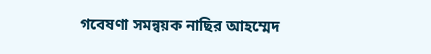গবেষণা সমন্বয়ক নাছির আহম্মেদ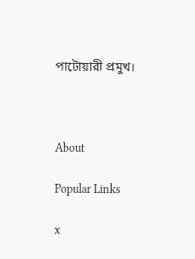পাটোয়ারী প্রমুখ।



About

Popular Links

x